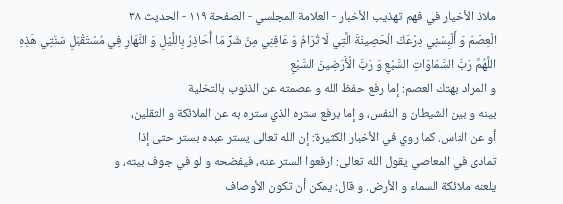ملاذ الأخيار في فهم تهذيب الأخبار - العلامة المجلسي - الصفحة ١١٩ - الحديث ٣٨
الْعِصَمَ وَ أَلْبِسْنِي دِرْعَكَ الْحَصِينَةَ الَّتِي لَا تُرَامُ وَ عَافِنِي مِنْ شَرِّ مَا أُحَاذِرُ بِاللَّيْلِ وَ النَّهَارِ فِي مُسْتَقْبَلِ سَنَتِي هَذِهِ اللَّهُمَّ رَبَّ السَّمَاوَاتِ السَّبْعِ وَ رَبَّ الْأَرَضِينَ السَّبْعِ
و المراد بهتك العصم: إما رفع حفظ الله و عصمته عن الذنوب بالتخلية
بينه و بين الشيطان و النفس، و إما برفع ستره الذي ستره به عن الملائكة و الثقلين،
أو عن الناس. كما روي في الأخبار الكثيرة: إن الله تعالى يستر عبده بستر حتى إذا
تمادى في المعاصي يقول الله تعالى: ارفعوا الستر عنه، فيفضحه و لو في جوف بيته، و
يلعنه ملائكة السماء و الأرض. و قال: يمكن أن تكون الأوصاف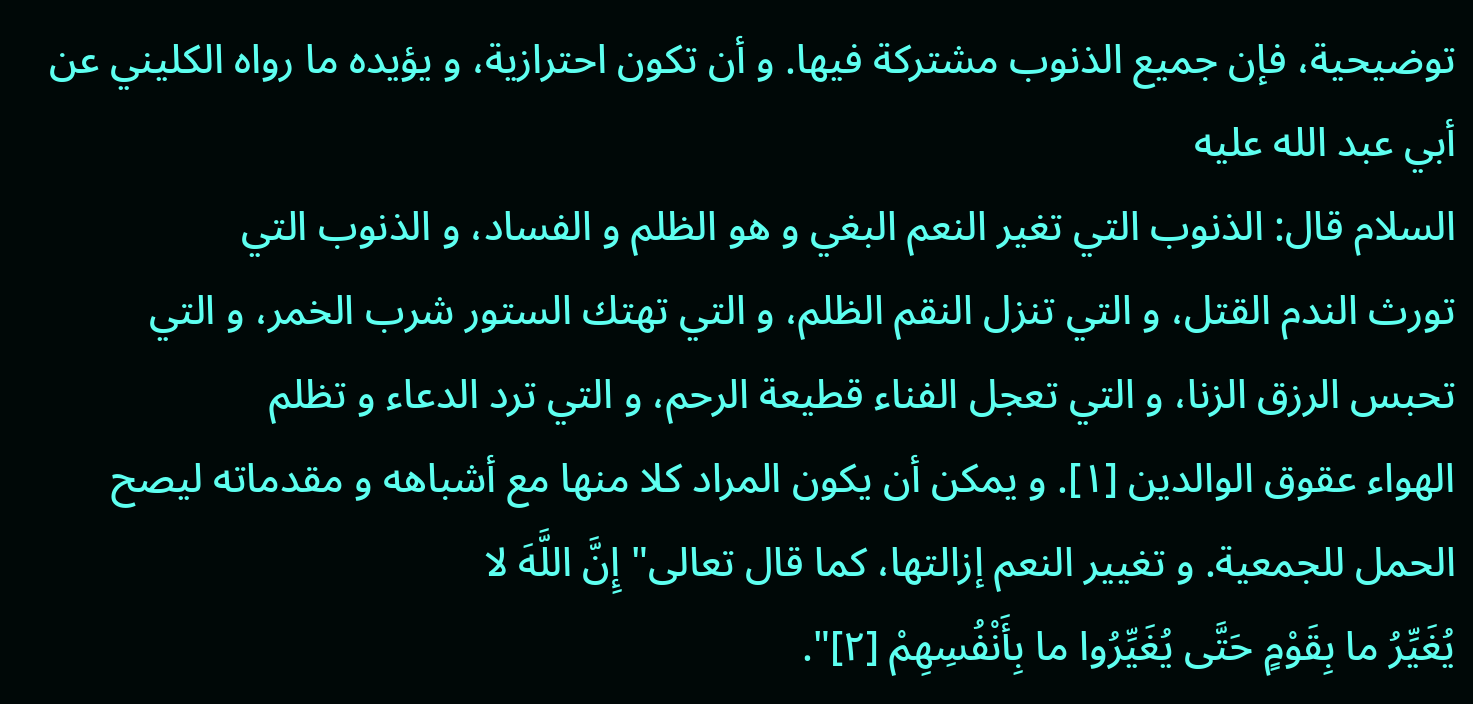توضيحية، فإن جميع الذنوب مشتركة فيها. و أن تكون احترازية، و يؤيده ما رواه الكليني عن أبي عبد الله عليه
السلام قال: الذنوب التي تغير النعم البغي و هو الظلم و الفساد، و الذنوب التي
تورث الندم القتل، و التي تنزل النقم الظلم، و التي تهتك الستور شرب الخمر، و التي
تحبس الرزق الزنا، و التي تعجل الفناء قطيعة الرحم، و التي ترد الدعاء و تظلم
الهواء عقوق الوالدين [١]. و يمكن أن يكون المراد كلا منها مع أشباهه و مقدماته ليصح الحمل للجمعية. و تغيير النعم إزالتها، كما قال تعالى" إِنَّ اللَّهَ لا
يُغَيِّرُ ما بِقَوْمٍ حَتَّى يُغَيِّرُوا ما بِأَنْفُسِهِمْ [٢]".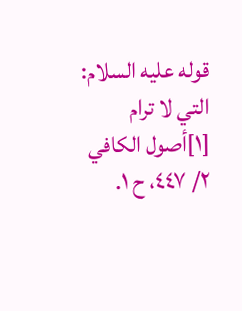قوله عليه السلام: التي لا ترام
[١]أصول الكافي ٢/ ٤٤٧، ح ١.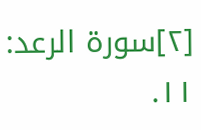[٢]سورة الرعد: ١١.